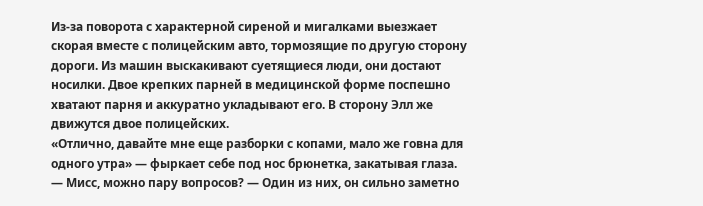Из-за поворота с характерной сиреной и мигалками выезжает скорая вместе с полицейским авто, тормозящие по другую сторону дороги. Из машин выскакивают суетящиеся люди, они достают носилки. Двое крепких парней в медицинской форме поспешно хватают парня и аккуратно укладывают его. В сторону Элл же движутся двое полицейских.
«Отлично, давайте мне еще разборки с копами, мало же говна для одного утра» — фыркает себе под нос брюнетка, закатывая глаза.
— Мисс, можно пару вопросов? — Один из них, он сильно заметно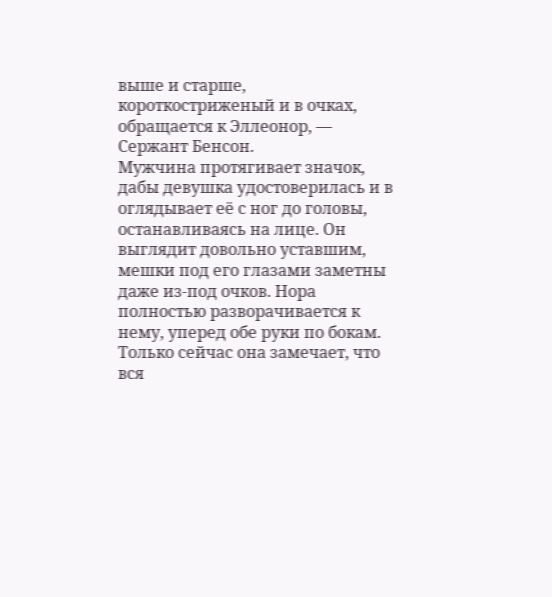выше и старше, короткостриженый и в очках, обращается к Эллеонор, — Сержант Бенсон.
Мужчина протягивает значок, дабы девушка удостоверилась и в оглядывает её с ног до головы, останавливаясь на лице. Он выглядит довольно уставшим, мешки под его глазами заметны даже из-под очков. Нора полностью разворачивается к нему, уперед обе руки по бокам. Только сейчас она замечает, что вся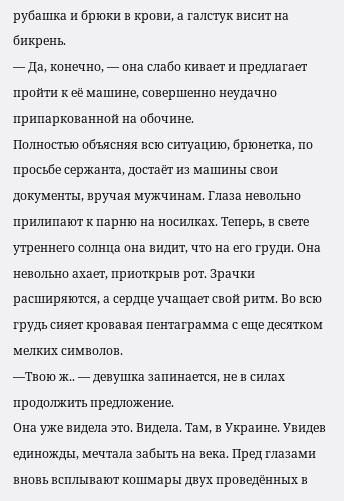рубашка и брюки в крови, а галстук висит на бикрень.
— Да, конечно, — она слабо кивает и предлагает пройти к её машине, совершенно неудачно припаркованной на обочине.
Полностью объясняя всю ситуацию, брюнетка, по просьбе сержанта, достаёт из машины свои документы, вручая мужчинам. Глаза невольно прилипают к парню на носилках. Теперь, в свете утреннего солнца она видит, что на его груди. Она невольно ахает, приоткрыв рот. Зрачки расширяются, а сердце учащает свой ритм. Во всю грудь сияет кровавая пентаграмма с еще десятком мелких символов.
—Твою ж.. — девушка запинается, не в силах продолжить предложение.
Она уже видела это. Видела. Там, в Украине. Увидев единожды, мечтала забыть на века. Пред глазами вновь всплывают кошмары двух проведённых в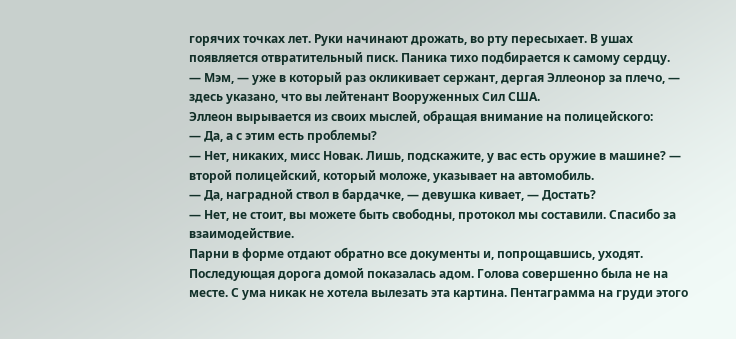горячих точках лет. Руки начинают дрожать, во рту пересыхает. В ушах появляется отвратительный писк. Паника тихо подбирается к самому сердцу.
— Мэм, — уже в который раз окликивает сержант, дергая Эллеонор за плечо, — здесь указано, что вы лейтенант Вооруженных Сил США.
Эллеон вырывается из своих мыслей, обращая внимание на полицейского:
— Да, а с этим есть проблемы?
— Нет, никаких, мисс Новак. Лишь, подскажите, у вас есть оружие в машине? — второй полицейский, который моложе, указывает на автомобиль.
— Да, наградной ствол в бардачке, — девушка кивает, — Достать?
— Нет, не стоит, вы можете быть свободны, протокол мы составили. Спасибо за взаимодействие.
Парни в форме отдают обратно все документы и, попрощавшись, уходят.
Последующая дорога домой показалась адом. Голова совершенно была не на месте. С ума никак не хотела вылезать эта картина. Пентаграмма на груди этого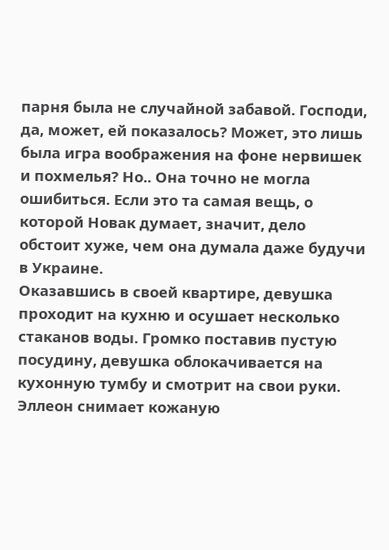парня была не случайной забавой. Господи, да, может, ей показалось? Может, это лишь была игра воображения на фоне нервишек и похмелья? Но.. Она точно не могла ошибиться. Если это та самая вещь, о которой Новак думает, значит, дело обстоит хуже, чем она думала даже будучи в Украине.
Оказавшись в своей квартире, девушка проходит на кухню и осушает несколько стаканов воды. Громко поставив пустую посудину, девушка облокачивается на кухонную тумбу и смотрит на свои руки.
Эллеон снимает кожаную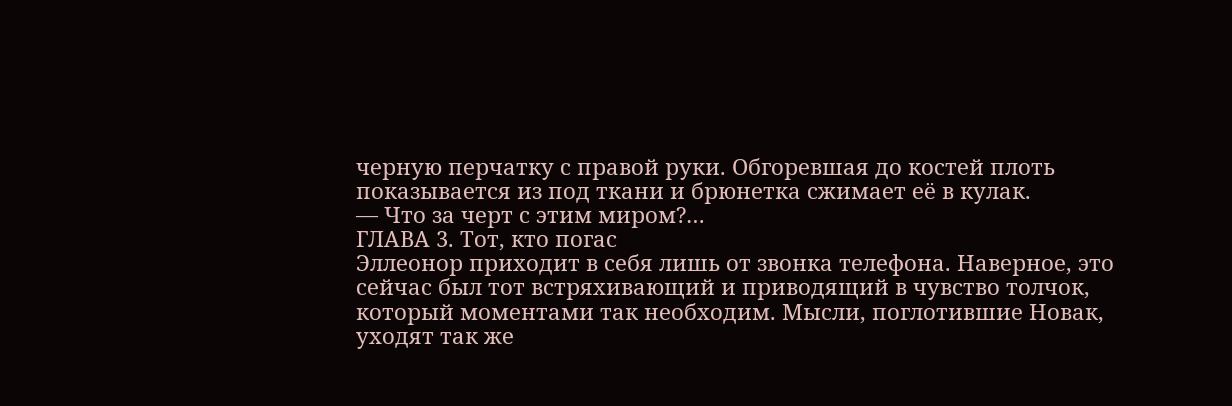черную перчатку с правой руки. Обгоревшая до костей плоть показывается из под ткани и брюнетка сжимает её в кулак.
— Что за черт с этим миром?…
ГЛАВА 3. Тот, кто погас
Эллеонор приходит в себя лишь от звонка телефона. Наверное, это сейчас был тот встряхивающий и приводящий в чувство толчок, который моментами так необходим. Мысли, поглотившие Новак, уходят так же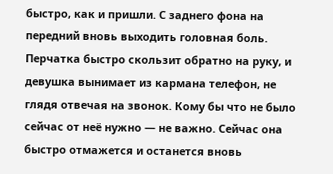быстро, как и пришли. С заднего фона на передний вновь выходить головная боль.
Перчатка быстро скользит обратно на руку, и девушка вынимает из кармана телефон, не глядя отвечая на звонок. Кому бы что не было сейчас от неё нужно — не важно. Сейчас она быстро отмажется и останется вновь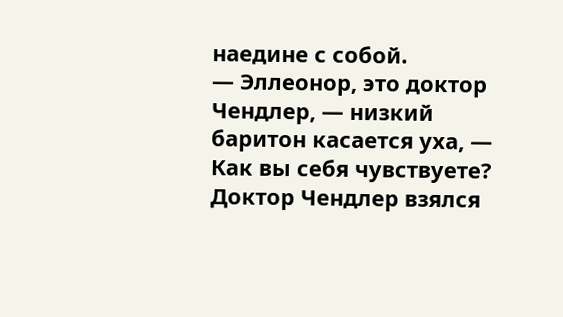наедине с собой.
— Эллеонор, это доктор Чендлер, — низкий баритон касается уха, — Как вы себя чувствуете?
Доктор Чендлер взялся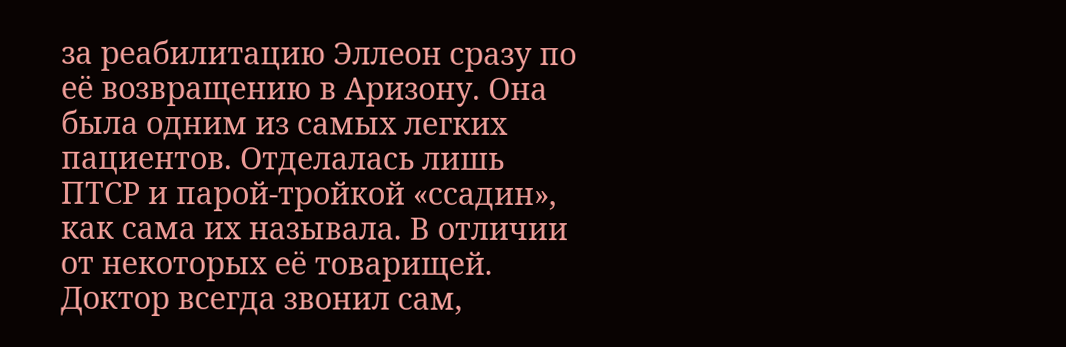за реабилитацию Эллеон сразу по её возвращению в Аризону. Она была одним из самых легких пациентов. Отделалась лишь ПТСР и парой-тройкой «ссадин», как сама их называла. В отличии от некоторых её товарищей. Доктор всегда звонил сам,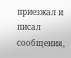приезжал и писал сообщения,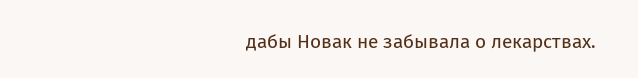дабы Новак не забывала о лекарствах.